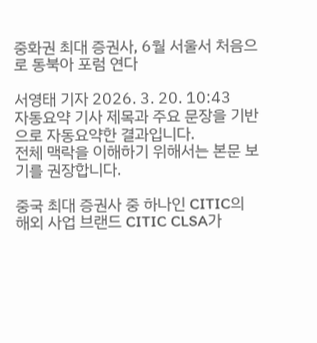중화권 최대 증권사, 6월 서울서 처음으로 동북아 포럼 연다

서영태 기자 2026. 3. 20. 10:43
자동요약 기사 제목과 주요 문장을 기반으로 자동요약한 결과입니다.
전체 맥락을 이해하기 위해서는 본문 보기를 권장합니다.

중국 최대 증권사 중 하나인 CITIC의 해외 사업 브랜드 CITIC CLSA가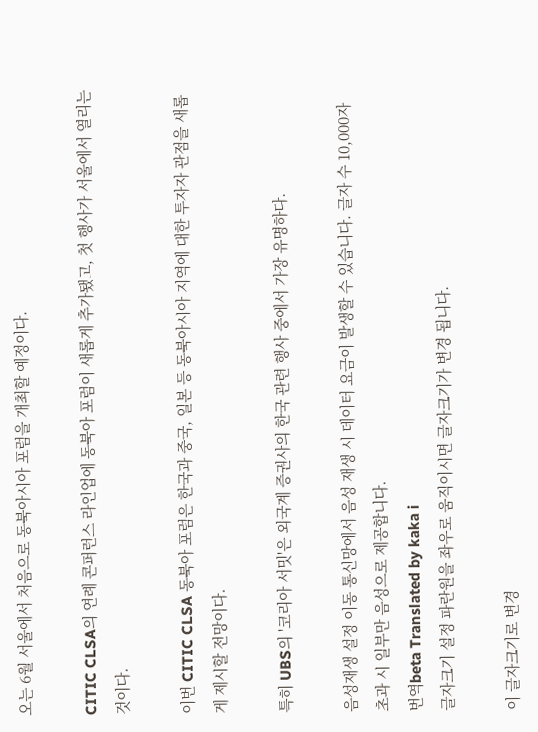오는 6월 서울에서 처음으로 동북아시아 포럼을 개최할 예정이다.

CITIC CLSA의 연례 콘퍼런스 라인업에 동북아 포럼이 새롭게 추가됐고, 첫 행사가 서울에서 열리는 것이다.

이번 CITIC CLSA 동북아 포럼은 한국과 중국, 일본 등 동북아시아 지역에 대한 투자자 관점을 새롭게 제시할 전망이다.

특히 UBS의 '코리아 서밋'은 외국계 증권사의 한국 관련 행사 중에서 가장 유명하다.

음성재생 설정 이동 통신망에서 음성 재생 시 데이터 요금이 발생할 수 있습니다. 글자 수 10,000자 초과 시 일부만 음성으로 제공합니다.
번역beta Translated by kaka i
글자크기 설정 파란원을 좌우로 움직이시면 글자크기가 변경 됩니다.

이 글자크기로 변경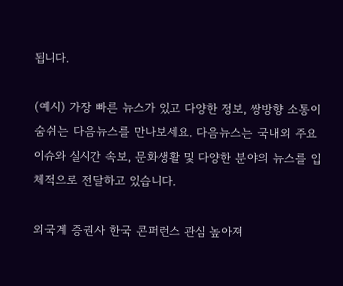됩니다.

(예시) 가장 빠른 뉴스가 있고 다양한 정보, 쌍방향 소통이 숨쉬는 다음뉴스를 만나보세요. 다음뉴스는 국내외 주요이슈와 실시간 속보, 문화생활 및 다양한 분야의 뉴스를 입체적으로 전달하고 있습니다.

외국계 증권사 한국 콘퍼런스 관심 높아져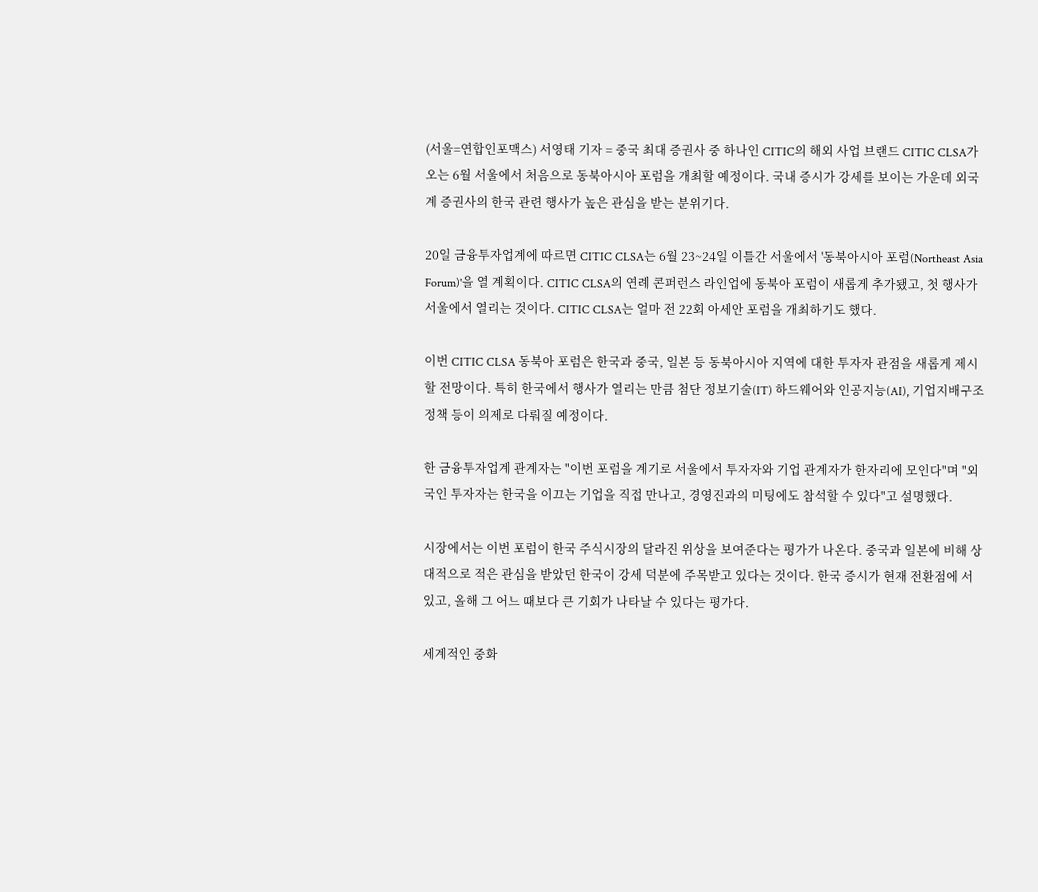(서울=연합인포맥스) 서영태 기자 = 중국 최대 증권사 중 하나인 CITIC의 해외 사업 브랜드 CITIC CLSA가 오는 6월 서울에서 처음으로 동북아시아 포럼을 개최할 예정이다. 국내 증시가 강세를 보이는 가운데 외국계 증권사의 한국 관련 행사가 높은 관심을 받는 분위기다.

20일 금융투자업계에 따르면 CITIC CLSA는 6월 23~24일 이틀간 서울에서 '동북아시아 포럼(Northeast Asia Forum)'을 열 계획이다. CITIC CLSA의 연례 콘퍼런스 라인업에 동북아 포럼이 새롭게 추가됐고, 첫 행사가 서울에서 열리는 것이다. CITIC CLSA는 얼마 전 22회 아세안 포럼을 개최하기도 했다.

이번 CITIC CLSA 동북아 포럼은 한국과 중국, 일본 등 동북아시아 지역에 대한 투자자 관점을 새롭게 제시할 전망이다. 특히 한국에서 행사가 열리는 만큼 첨단 정보기술(IT) 하드웨어와 인공지능(AI), 기업지배구조 정책 등이 의제로 다뤄질 예정이다.

한 금융투자업계 관계자는 "이번 포럼을 계기로 서울에서 투자자와 기업 관계자가 한자리에 모인다"며 "외국인 투자자는 한국을 이끄는 기업을 직접 만나고, 경영진과의 미팅에도 참석할 수 있다"고 설명했다.

시장에서는 이번 포럼이 한국 주식시장의 달라진 위상을 보여준다는 평가가 나온다. 중국과 일본에 비해 상대적으로 적은 관심을 받았던 한국이 강세 덕분에 주목받고 있다는 것이다. 한국 증시가 현재 전환점에 서 있고, 올해 그 어느 때보다 큰 기회가 나타날 수 있다는 평가다.

세계적인 중화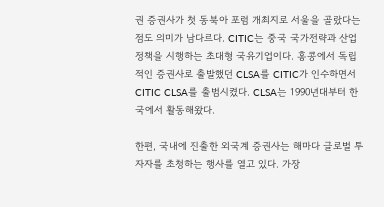권 증권사가 첫 동북아 포럼 개최지로 서울을 골랐다는 점도 의미가 남다르다. CITIC는 중국 국가전략과 산업정책을 시행하는 초대형 국유기업이다. 홍콩에서 독립적인 증권사로 출발했던 CLSA를 CITIC가 인수하면서 CITIC CLSA를 출범시켰다. CLSA는 1990년대부터 한국에서 활동해왔다.

한편, 국내에 진출한 외국계 증권사는 해마다 글로벌 투자자를 초청하는 행사를 열고 있다. 가장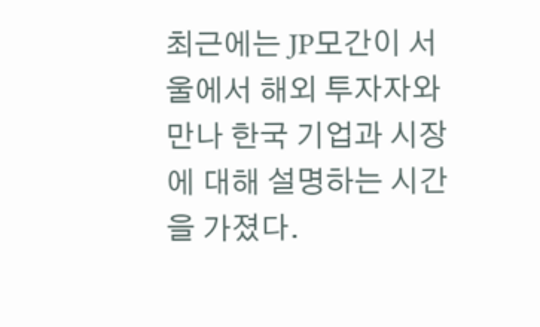최근에는 JP모간이 서울에서 해외 투자자와 만나 한국 기업과 시장에 대해 설명하는 시간을 가졌다.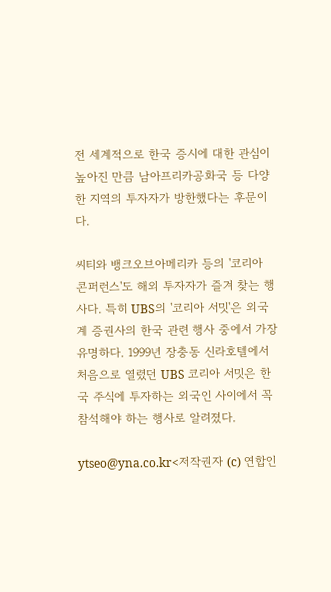전 세계적으로 한국 증시에 대한 관심이 높아진 만큼 남아프리카공화국 등 다양한 지역의 투자자가 방한했다는 후문이다.

씨티와 뱅크오브아메리카 등의 '코리아 콘퍼런스'도 해외 투자자가 즐겨 찾는 행사다. 특히 UBS의 '코리아 서밋'은 외국계 증권사의 한국 관련 행사 중에서 가장 유명하다. 1999년 장충동 신라호텔에서 처음으로 열렸던 UBS 코리아 서밋은 한국 주식에 투자하는 외국인 사이에서 꼭 참석해야 하는 행사로 알려졌다.

ytseo@yna.co.kr<저작권자 (c) 연합인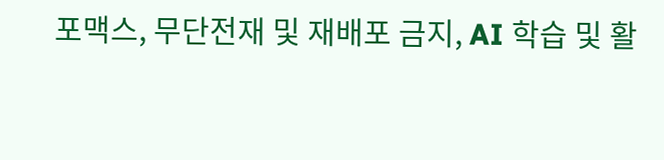포맥스, 무단전재 및 재배포 금지, AI 학습 및 활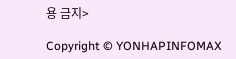용 금지>

Copyright © YONHAPINFOMAX